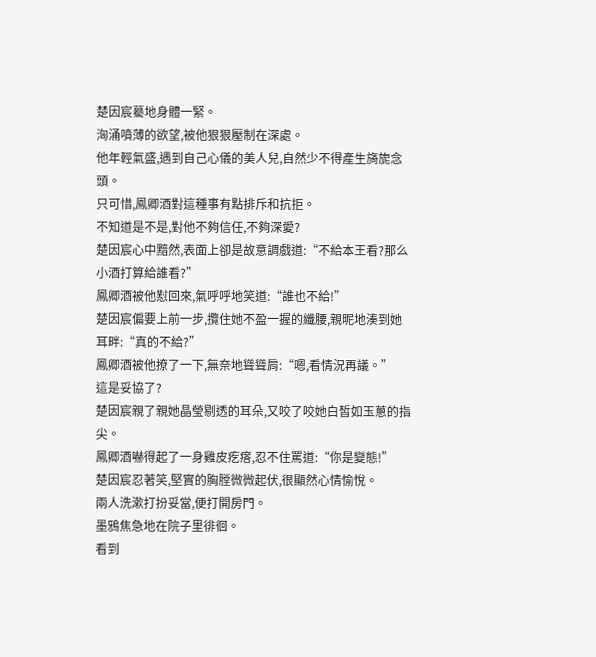楚因宸驀地身體一緊。
洶涌噴薄的欲望,被他狠狠壓制在深處。
他年輕氣盛,遇到自己心儀的美人兒,自然少不得產生旖旎念頭。
只可惜,鳳卿酒對這種事有點排斥和抗拒。
不知道是不是,對他不夠信任,不夠深愛?
楚因宸心中黯然,表面上卻是故意調戲道:“不給本王看?那么小酒打算給誰看?”
鳳卿酒被他懟回來,氣呼呼地笑道:“誰也不給!”
楚因宸偏要上前一步,攬住她不盈一握的纖腰,親昵地湊到她耳畔:“真的不給?”
鳳卿酒被他撩了一下,無奈地聳聳肩:“嗯,看情況再議。”
這是妥協了?
楚因宸親了親她晶瑩剔透的耳朵,又咬了咬她白皙如玉蔥的指尖。
鳳卿酒嚇得起了一身雞皮疙瘩,忍不住罵道:“你是變態!”
楚因宸忍著笑,堅實的胸膛微微起伏,很顯然心情愉悅。
兩人洗漱打扮妥當,便打開房門。
墨鴉焦急地在院子里徘徊。
看到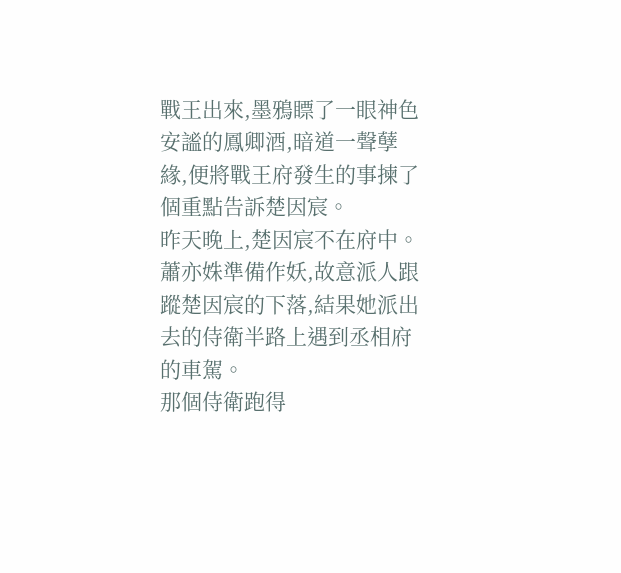戰王出來,墨鴉瞟了一眼神色安謐的鳳卿酒,暗道一聲孽緣,便將戰王府發生的事揀了個重點告訴楚因宸。
昨天晚上,楚因宸不在府中。
蕭亦姝準備作妖,故意派人跟蹤楚因宸的下落,結果她派出去的侍衛半路上遇到丞相府的車駕。
那個侍衛跑得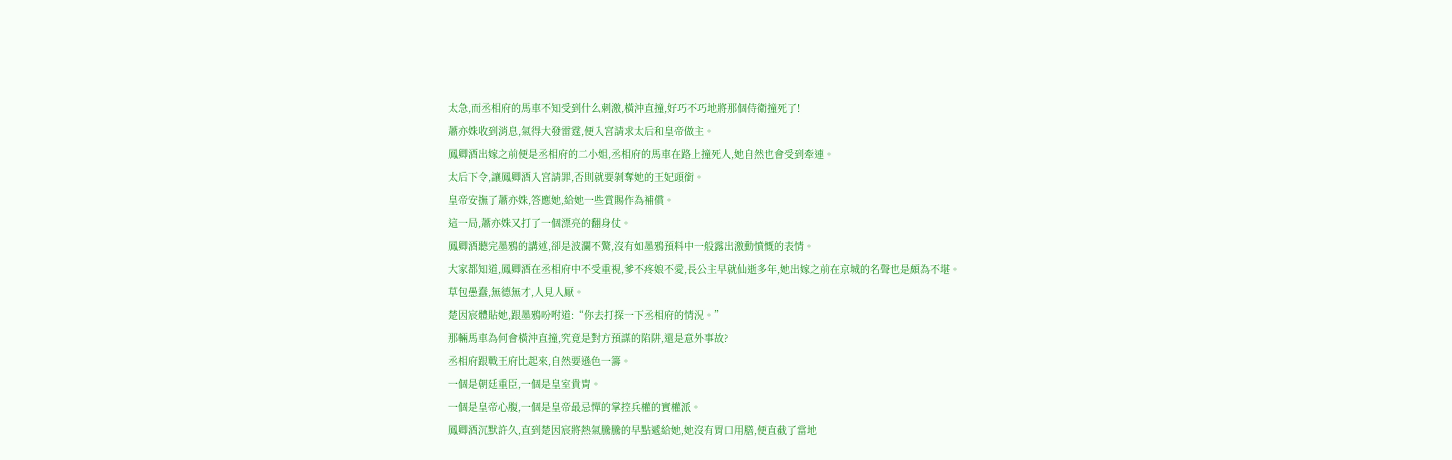太急,而丞相府的馬車不知受到什么刺激,橫沖直撞,好巧不巧地將那個侍衛撞死了!
蕭亦姝收到消息,氣得大發雷霆,便入宮請求太后和皇帝做主。
鳳卿酒出嫁之前便是丞相府的二小姐,丞相府的馬車在路上撞死人,她自然也會受到牽連。
太后下令,讓鳳卿酒入宮請罪,否則就要剝奪她的王妃頭銜。
皇帝安撫了蕭亦姝,答應她,給她一些賞賜作為補償。
這一局,蕭亦姝又打了一個漂亮的翻身仗。
鳳卿酒聽完墨鴉的講述,卻是波瀾不驚,沒有如墨鴉預料中一般露出激動憤慨的表情。
大家都知道,鳳卿酒在丞相府中不受重視,爹不疼娘不愛,長公主早就仙逝多年,她出嫁之前在京城的名聲也是頗為不堪。
草包愚蠢,無德無才,人見人厭。
楚因宸體貼她,跟墨鴉吩咐道:“你去打探一下丞相府的情況。”
那輛馬車為何會橫沖直撞,究竟是對方預謀的陷阱,還是意外事故?
丞相府跟戰王府比起來,自然要遜色一籌。
一個是朝廷重臣,一個是皇室貴胄。
一個是皇帝心腹,一個是皇帝最忌憚的掌控兵權的實權派。
鳳卿酒沉默許久,直到楚因宸將熱氣騰騰的早點遞給她,她沒有胃口用膳,便直截了當地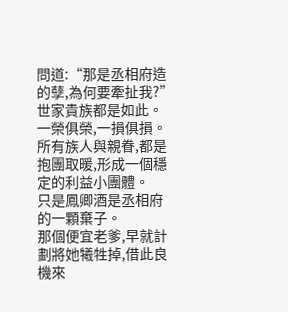問道:“那是丞相府造的孽,為何要牽扯我?”
世家貴族都是如此。
一榮俱榮,一損俱損。
所有族人與親眷,都是抱團取暖,形成一個穩定的利益小團體。
只是鳳卿酒是丞相府的一顆棄子。
那個便宜老爹,早就計劃將她犧牲掉,借此良機來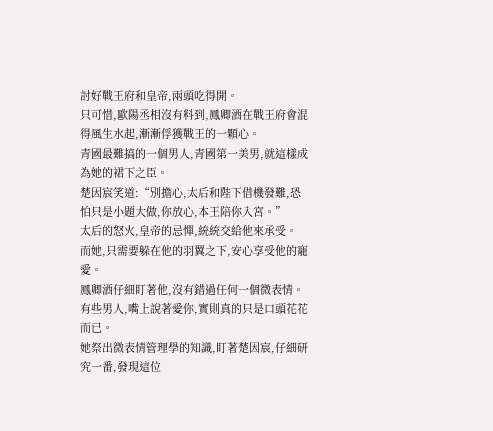討好戰王府和皇帝,兩頭吃得開。
只可惜,歐陽丞相沒有料到,鳳卿酒在戰王府會混得風生水起,漸漸俘獲戰王的一顆心。
青國最難搞的一個男人,青國第一美男,就這樣成為她的裙下之臣。
楚因宸笑道:“別擔心,太后和陛下借機發難,恐怕只是小題大做,你放心,本王陪你入宮。”
太后的怒火,皇帝的忌憚,統統交給他來承受。
而她,只需要躲在他的羽翼之下,安心享受他的寵愛。
鳳卿酒仔細盯著他,沒有錯過任何一個微表情。
有些男人,嘴上說著愛你,實則真的只是口頭花花而已。
她祭出微表情管理學的知識,盯著楚因宸,仔細研究一番,發現這位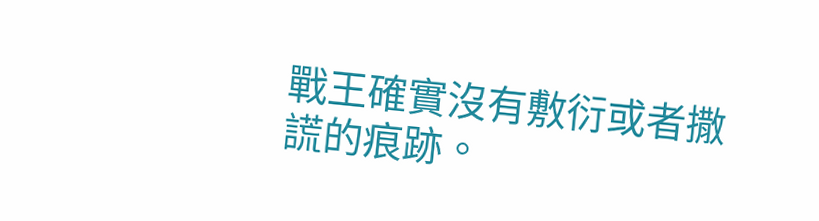戰王確實沒有敷衍或者撒謊的痕跡。